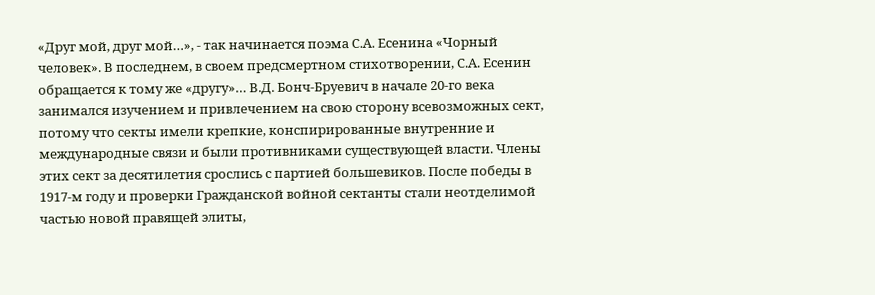«Друг мой, друг мой…», - так начинается поэма С.А. Есенина «Чорный человек». В последнем, в своем предсмертном стихотворении, С.А. Есенин обращается к тому же «другу»… В.Д. Бонч-Бруевич в начале 20-го века занимался изучением и привлечением на свою сторону всевозможных сект, потому что секты имели крепкие, конспирированные внутренние и международные связи и были противниками существующей власти. Члены этих сект за десятилетия срослись с партией большевиков. После победы в 1917-м году и проверки Гражданской войной сектанты стали неотделимой частью новой правящей элиты,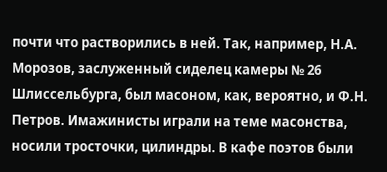почти что растворились в ней. Так, например, Н.А. Морозов, заслуженный сиделец камеры № 26 Шлиссельбурга, был масоном, как, вероятно, и Ф.Н. Петров. Имажинисты играли на теме масонства, носили тросточки, цилиндры. В кафе поэтов были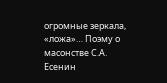огромные зеркала, «ложа»… Поэму о масонстве С.А. Есенин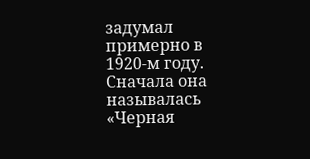задумал примерно в 1920-м году. Сначала она называлась «Черная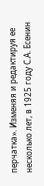перчатка». Изменяя и редактируя ее несколько лет, в 1925 году С.А. Есенин